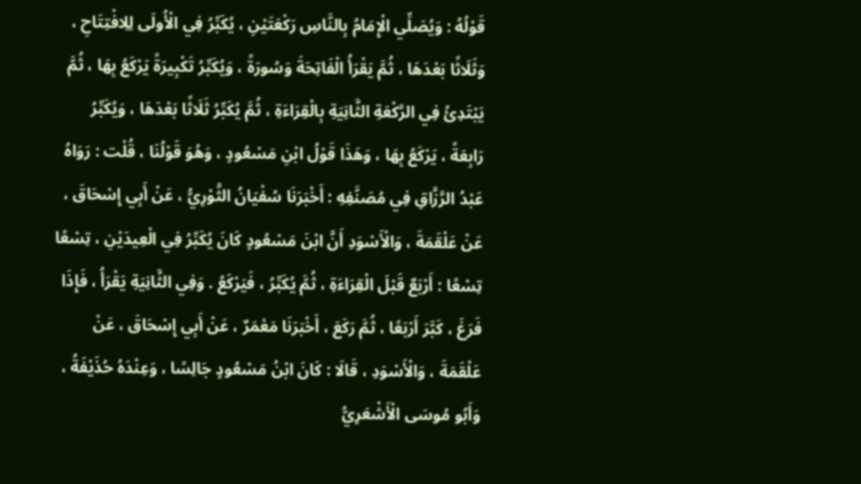قَوْلُهُ : وَيُصَلِّي الْإِمَامُ بِالنَّاسِ رَكْعَتَيْنِ ، يُكَبِّرُ فِي الْأُولَى لِلِافْتِتَاحِ ، وَثَلَاثًا بَعْدَهَا ، ثُمَّ يَقْرَأُ الْفَاتِحَةَ وَسُورَةً ، وَيُكَبِّرُ تَكْبِيرَةً يَرْكَعُ بِهَا ، ثُمَّ يَبْتَدِئُ فِي الرَّكْعَةِ الثَّانِيَةِ بِالْقِرَاءَةِ ، ثُمَّ يُكَبِّرُ ثَلَاثًا بَعْدَهَا ، وَيُكَبِّرُ رَابِعَةً ، يَرْكَعُ بِهَا ، وَهَذَا قَوْلُ ابْنِ مَسْعُودٍ ، وَهُوَ قَوْلُنَا ، قُلْت : رَوَاهُ عَبْدُ الرَّزَّاقِ فِي مُصَنَّفِهِ : أَخْبَرَنَا سُفْيَانُ الثَّوْرِيُّ ، عَنْ أَبِي إِسْحَاقَ ، عَنْ عَلْقَمَةَ ، وَالْأَسْوَدِ أَنَّ ابْنَ مَسْعُودٍ كَانَ يُكَبِّرُ فِي الْعِيدَيْنِ ، تِسْعًا تِسْعًا : أَرْبَعٌ قَبْلَ الْقِرَاءَةِ ، ثُمَّ يُكَبِّرُ ، فَيَرْكَعُ . وَفِي الثَّانِيَةِ يَقْرَأُ ، فَإِذَا فَرَغَ ، كَبَّرَ أَرْبَعًا ، ثُمَّ رَكَعَ ، أَخْبَرَنَا مَعْمَرٌ ، عَنْ أَبِي إِسْحَاقَ ، عَنْ عَلْقَمَةَ ، وَالْأَسْوَدِ ، قَالَا : كَانَ ابْنُ مَسْعُودٍ جَالِسًا ، وَعِنْدَهُ حُذَيْفَةُ ، وَأَبُو مُوسَى الْأَشْعَرِيُّ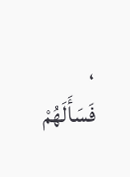، فَسَأَلَهُمْ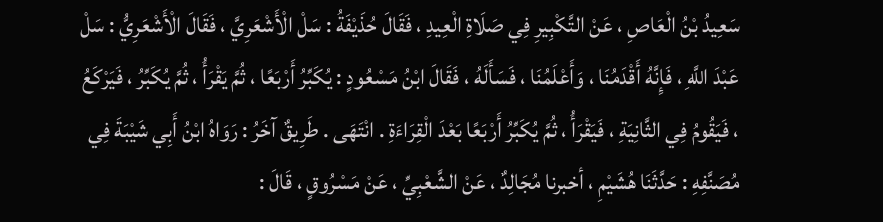سَعِيدُ بْنُ الْعَاصِ ، عَنْ التَّكْبِيرِ فِي صَلَاةِ الْعِيدِ ، فَقَالَ حُذَيْفَةُ : سَلْ الْأَشْعَرِيَّ ، فَقَالَ الْأَشْعَرِيُّ : سَلْ عَبْدَ اللَّهِ ، فَإِنَّهُ أَقْدَمُنَا ، وَأَعْلَمُنَا ، فَسَأَلَهُ ، فَقَالَ ابْنُ مَسْعُودٍ : يُكَبِّرُ أَرْبَعًا ، ثُمَّ يَقْرَأُ ، ثُمَّ يُكَبِّرُ ، فَيَرْكَعُ ، فَيَقُومُ فِي الثَّانِيَةِ ، فَيَقْرَأُ ، ثُمَّ يُكَبِّرُ أَرْبَعًا بَعْدَ الْقِرَاءَةِ . انْتَهَى . طَرِيقٌ آخَرُ : رَوَاهُ ابْنُ أَبِي شَيْبَةَ فِي مُصَنَّفِهِ : حَدَّثَنَا هُشَيْمِ ، أخبرنا مُجَالِدٌ ، عَنْ الشَّعْبِيِّ ، عَنْ مَسْرُوقٍ ، قَالَ :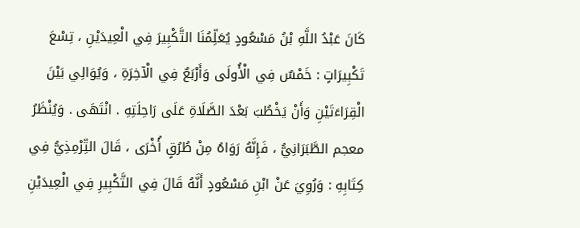كَانَ عَبْدُ اللَّهِ بْنُ مَسْعُودٍ يُعَلِّمُنَا التَّكْبِيرَ فِي الْعِيدَيْنِ ، تِسْعَ تَكْبِيرَاتٍ : خَمْسٌ فِي الْأُولَى وَأَرْبَعٌ فِي الْآخِرَةِ ، وَيُوَالِي بَيْنَ الْقِرَاءَتَيْنِ وَأَنْ يَخْطُبَ بَعْدَ الصَّلَاةِ عَلَى رَاحِلَتِهِ . انْتَهَى . وَيُنْظَرُ معجم الطَّبَرَانِيُّ ، فَإِنَّهُ رَوَاهُ مِنْ طُرُقٍ أُخْرَى ، قَالَ التِّرْمِذِيُّ فِي كِتَابِهِ : وَرُوِيَ عَنْ ابْنِ مَسْعُودٍ أَنَّهُ قَالَ فِي التَّكْبِيرِ فِي الْعِيدَيْنِ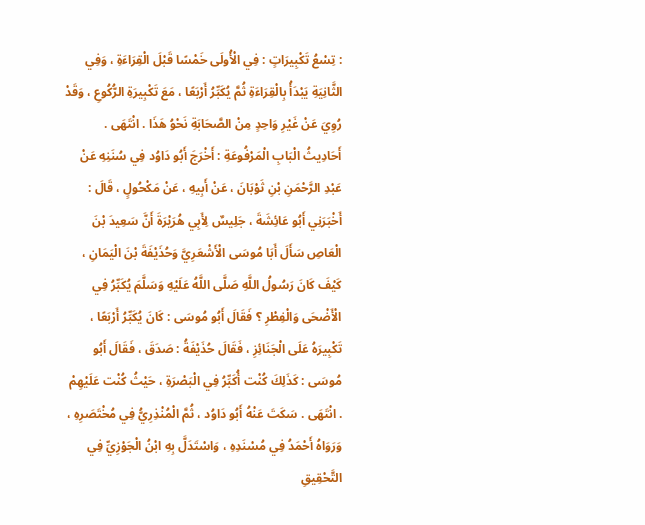: تِسْعُ تَكْبِيرَاتٍ : فِي الْأُولَى خَمْسًا قَبْلَ الْقِرَاءَةِ ، وَفِي الثَّانِيَةِ يَبْدَأُ بِالْقِرَاءَةِ ثُمَّ يُكَبِّرُ أَرْبَعًا ، مَعَ تَكْبِيرَةِ الرُّكُوعِ ، وَقَدْ رُوِيَ عَنْ غَيْرِ وَاحِدٍ مِنْ الصَّحَابَةِ نَحْوُ هَذَا . انْتَهَى . أَحَادِيثُ الْبَابِ الْمَرْفُوعَةِ : أَخْرَجَ أَبُو دَاوُد فِي سُنَنِهِ عَنْ عَبْدِ الرَّحْمَنِ بْنِ ثَوْبَانَ ، عَنْ أَبِيهِ ، عَنْ مَكْحُولٍ ، قَالَ : أَخْبَرَنِي أَبُو عَائِشَةَ ، جَلِيسٌ لِأَبِي هُرَيْرَةَ أَنَّ سَعِيدَ بْنَ الْعَاصِ سَأَلَ أَبَا مُوسَى الْأَشْعَرِيَّ وَحُذَيْفَةَ بْنَ الْيَمَانِ ، كَيْفَ كَانَ رَسُولُ اللَّهِ صَلَّى اللَّهُ عَلَيْهِ وَسَلَّمَ يُكَبِّرُ فِي الْأَضْحَى وَالْفِطْرِ ؟ فَقَالَ أَبُو مُوسَى : كَانَ يُكَبِّرُ أَرْبَعًا ، تَكْبِيرَهُ عَلَى الْجَنَائِزِ ، فَقَالَ حُذَيْفَةُ : صَدَقَ ، فَقَالَ أَبُو مُوسَى : كَذَلِكَ كُنْت أُكَبِّرُ فِي الْبَصْرَةِ ، حَيْثُ كُنْت عَلَيْهِمْ . انْتَهَى . سَكَتَ عَنْهُ أَبُو دَاوُد ، ثُمَّ الْمُنْذِرِيُّ فِي مُخْتَصَرِهِ ، وَرَوَاهُ أَحْمَدُ فِي مُسْنَدِهِ ، وَاسْتَدَلَّ بِهِ ابْنُ الْجَوْزِيِّ فِي التَّحْقِيقِ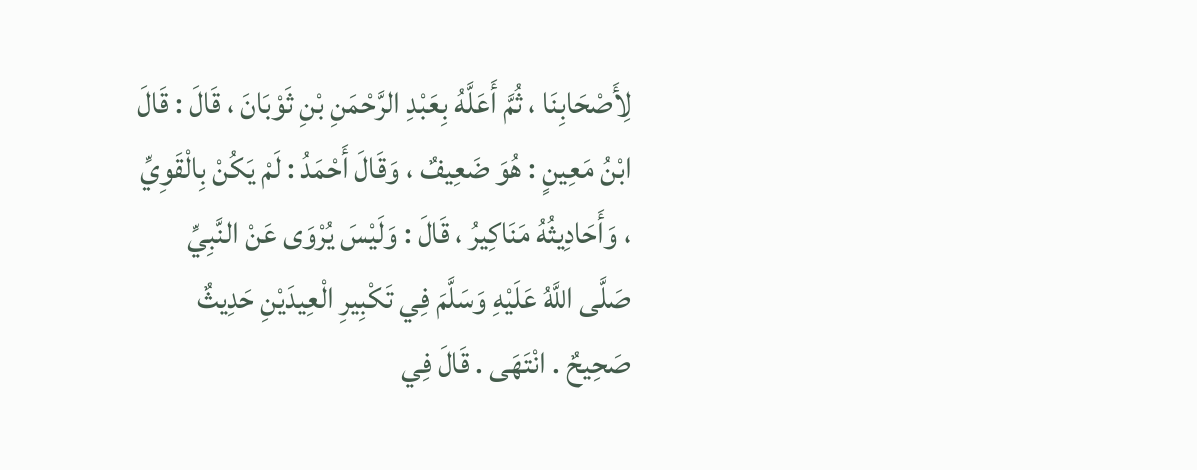لِأَصْحَابِنَا ، ثُمَّ أَعَلَّهُ بِعَبْدِ الرَّحْمَنِ بْنِ ثَوْبَانَ ، قَالَ : قَالَ ابْنُ مَعِينٍ : هُوَ ضَعِيفٌ ، وَقَالَ أَحْمَدُ : لَمْ يَكُنْ بِالْقَوِيِّ ، وَأَحَادِيثُهُ مَنَاكِيرُ ، قَالَ : وَلَيْسَ يُرْوَى عَنْ النَّبِيِّ صَلَّى اللَّهُ عَلَيْهِ وَسَلَّمَ فِي تَكْبِيرِ الْعِيدَيْنِ حَدِيثٌ صَحِيحٌ . انْتَهَى . قَالَ فِي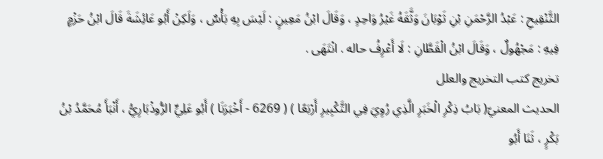التَّنْقِيحِ : عَبْدُ الرَّحْمَنِ بْنِ ثَوْبَانَ وَثَّقَهُ غَيْرُ وَاحِدٍ ، وَقَالَ ابْنُ مَعِينٍ : لَيْسَ بِهِ بَأْسٌ ، وَلَكِنْ أَبُو عَائِشَةَ قَالَ ابْنُ حَزْمٍ فِيهِ : مَجْهُولٌ ، وَقَالَ ابْنُ الْقَطَّانِ : لَا أَعْرِفُ حاله . انْتَهَى .
تخريج كتب التخريج والعلل
الحديث المعنيّ( بَابُ ذِكْرِ الْخَبَرِ الَّذِي رُوِيَ فِي التَّكْبِيرِ أَرْبَعًا ) ( 6269 - أَخْبَرَنَا ) أَبُو عَلِيٍّ الرُّوذْبَارِيُّ ، أَنْبَأَ مُحَمَّدُ بْنُ بَكْرٍ ، ثَنَا أَبُو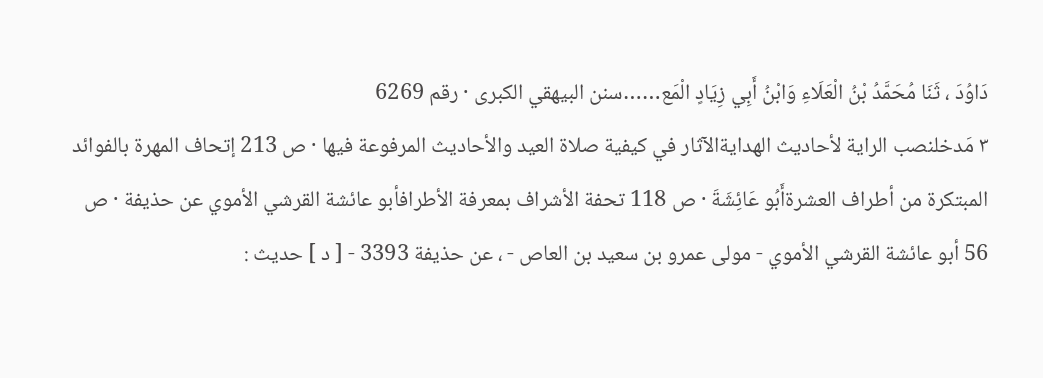دَاوُدَ ، ثَنَا مُحَمَّدُ بْنُ الْعَلَاءِ وَابْنُ أَبِي زِيَادٍ الْمَع……سنن البيهقي الكبرى · رقم 6269
٣ مَدخلنصب الراية لأحاديث الهدايةالآثار في كيفية صلاة العيد والأحاديث المرفوعة فيها · ص 213 إتحاف المهرة بالفوائد المبتكرة من أطراف العشرةأَبُو عَائِشَةَ · ص 118 تحفة الأشراف بمعرفة الأطرافأبو عائشة القرشي الأموي عن حذيفة · ص 56 أبو عائشة القرشي الأموي - مولى عمرو بن سعيد بن العاص - ، عن حذيفة 3393 - [ د ] حديث :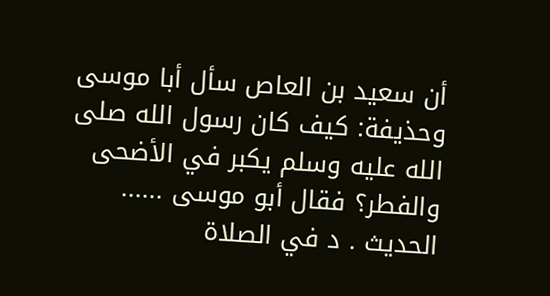أن سعيد بن العاص سأل أبا موسى وحذيفة: كيف كان رسول الله صلى الله عليه وسلم يكبر في الأضحى والفطر؟ فقال أبو موسى ...... الحديث . د في الصلاة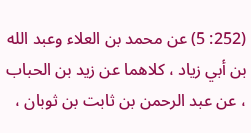(252: 5) عن محمد بن العلاء وعبد الله بن أبي زياد ، كلاهما عن زيد بن الحباب ، عن عبد الرحمن بن ثابت بن ثوبان ،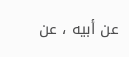عن أبيه ، عن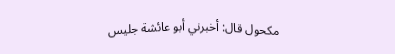مكحول قال: أخبرني أبو عائشة جليس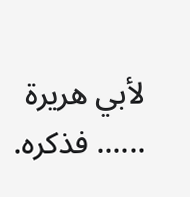لأبي هريرة ...... فذكره.